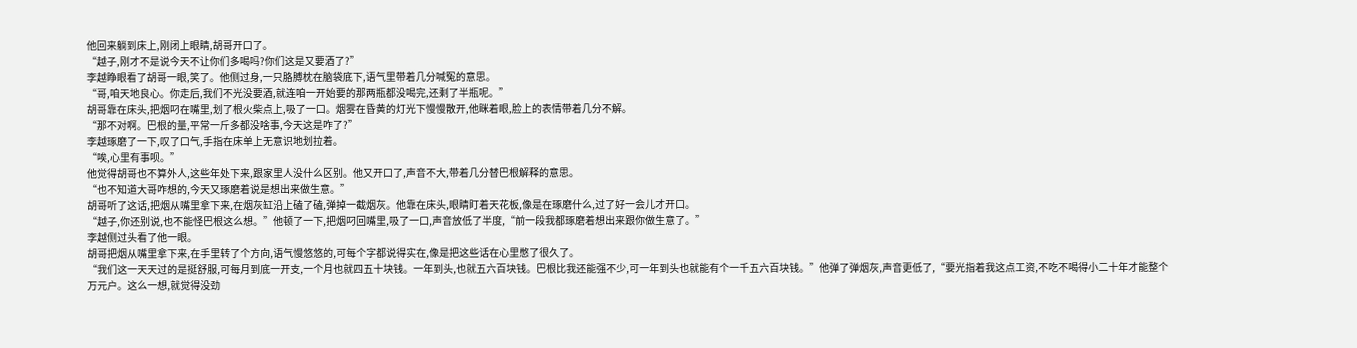他回来躺到床上,刚闭上眼睛,胡哥开口了。
“越子,刚才不是说今天不让你们多喝吗?你们这是又要酒了?”
李越睁眼看了胡哥一眼,笑了。他侧过身,一只胳膊枕在脑袋底下,语气里带着几分喊冤的意思。
“哥,咱天地良心。你走后,我们不光没要酒,就连咱一开始要的那两瓶都没喝完,还剩了半瓶呢。”
胡哥靠在床头,把烟叼在嘴里,划了根火柴点上,吸了一口。烟雾在昏黄的灯光下慢慢散开,他眯着眼,脸上的表情带着几分不解。
“那不对啊。巴根的量,平常一斤多都没啥事,今天这是咋了?”
李越琢磨了一下,叹了口气,手指在床单上无意识地划拉着。
“唉,心里有事呗。”
他觉得胡哥也不算外人,这些年处下来,跟家里人没什么区别。他又开口了,声音不大,带着几分替巴根解释的意思。
“也不知道大哥咋想的,今天又琢磨着说是想出来做生意。”
胡哥听了这话,把烟从嘴里拿下来,在烟灰缸沿上磕了磕,弹掉一截烟灰。他靠在床头,眼睛盯着天花板,像是在琢磨什么,过了好一会儿才开口。
“越子,你还别说,也不能怪巴根这么想。”他顿了一下,把烟叼回嘴里,吸了一口,声音放低了半度,“前一段我都琢磨着想出来跟你做生意了。”
李越侧过头看了他一眼。
胡哥把烟从嘴里拿下来,在手里转了个方向,语气慢悠悠的,可每个字都说得实在,像是把这些话在心里憋了很久了。
“我们这一天天过的是挺舒服,可每月到底一开支,一个月也就四五十块钱。一年到头,也就五六百块钱。巴根比我还能强不少,可一年到头也就能有个一千五六百块钱。”他弹了弹烟灰,声音更低了,“要光指着我这点工资,不吃不喝得小二十年才能整个万元户。这么一想,就觉得没劲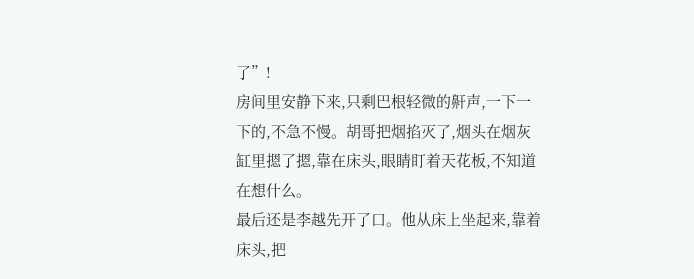了”!
房间里安静下来,只剩巴根轻微的鼾声,一下一下的,不急不慢。胡哥把烟掐灭了,烟头在烟灰缸里摁了摁,靠在床头,眼睛盯着天花板,不知道在想什么。
最后还是李越先开了口。他从床上坐起来,靠着床头,把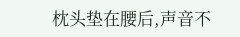枕头垫在腰后,声音不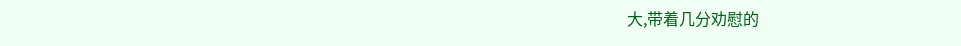大,带着几分劝慰的